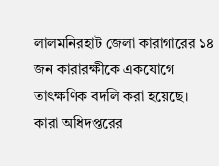লালমনিরহাট জেলা কারাগারের ১৪ জন কারারক্ষীকে একযোগে তাৎক্ষণিক বদলি করা হয়েছে। কারা অধিদপ্তরের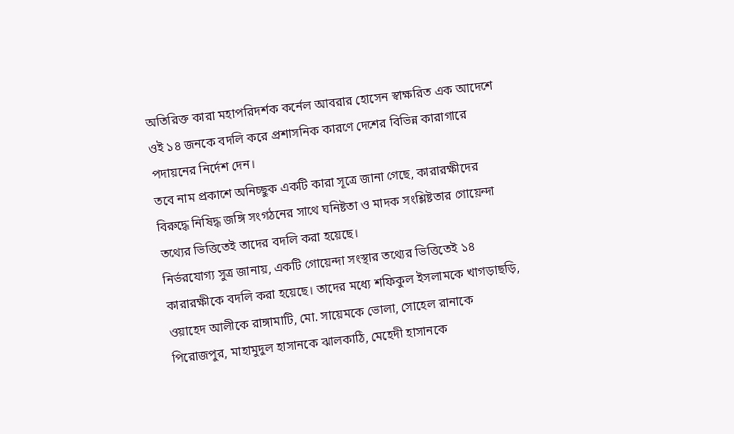অতিরিক্ত কারা মহাপরিদর্শক কর্নেল আবরার হোসেন স্বাক্ষরিত এক আদেশে ওই ১৪ জনকে বদলি করে প্রশাসনিক কারণে দেশের বিভিন্ন কারাগারে পদায়নের নির্দেশ দেন।
তবে নাম প্রকাশে অনিচ্ছুক একটি কারা সূত্রে জানা গেছে, কারারক্ষীদের বিরুদ্ধে নিষিদ্ধ জঙ্গি সংগঠনের সাথে ঘনিষ্টতা ও মাদক সংশ্লিষ্টতার গোয়েন্দা তথ্যের ভিত্তিতেই তাদের বদলি করা হয়েছে।
নির্ভরযোগ্য সুত্র জানায়, একটি গোয়েন্দা সংস্থার তথ্যের ভিত্তিতেই ১৪ কারারক্ষীকে বদলি করা হয়েছে। তাদের মধ্যে শফিকুল ইসলামকে খাগড়াছড়ি, ওয়াহেদ আলীকে রাঙ্গামাটি, মো. সায়েমকে ভোলা, সোহেল রানাকে পিরোজপুর, মাহামুদুল হাসানকে ঝালকাঠি, মেহেদী হাসানকে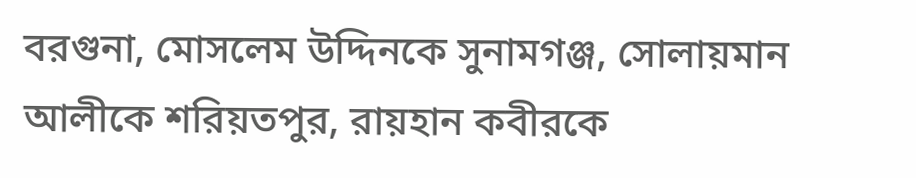বরগুনা, মোসলেম উদ্দিনকে সুনামগঞ্জ, সোলায়মান আলীকে শরিয়তপুর, রায়হান কবীরকে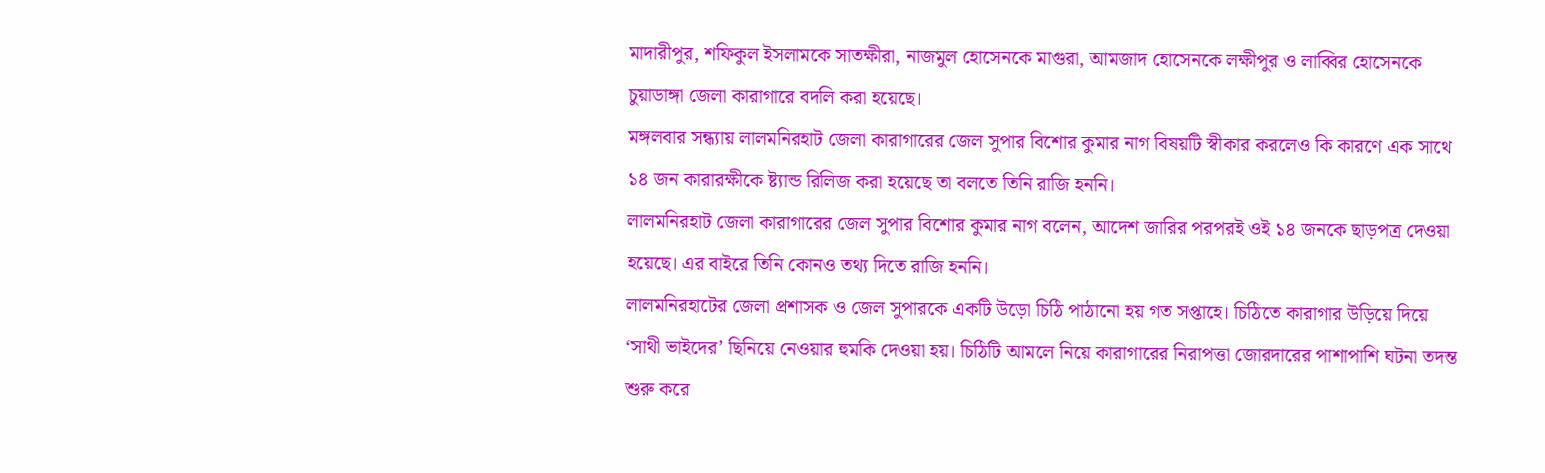মাদারীপুর, শফিকুল ইসলামকে সাতক্ষীরা, নাজমুল হোসেনকে মাগুরা, আমজাদ হোসেনকে লক্ষীপুর ও লাব্বির হোসেনকে চুয়াডাঙ্গা জেলা কারাগারে বদলি করা হয়েছে।
মঙ্গলবার সন্ধ্যায় লালমনিরহাট জেলা কারাগারের জেল সুপার বিশোর কুমার নাগ বিষয়টি স্বীকার করলেও কি কারণে এক সাথে ১৪ জন কারারক্ষীকে ষ্ট্যান্ড রিলিজ করা হয়েছে তা বলতে তিনি রাজি হননি।
লালমনিরহাট জেলা কারাগারের জেল সুপার বিশোর কুমার নাগ বলেন, আদেশ জারির পরপরই ওই ১৪ জনকে ছাড়পত্র দেওয়া হয়েছে। এর বাইরে তিনি কোনও তথ্য দিতে রাজি হননি।
লালমনিরহাটের জেলা প্রশাসক ও জেল সুপারকে একটি উড়ো চিঠি পাঠানো হয় গত সপ্তাহে। চিঠিতে কারাগার উড়িয়ে দিয়ে ‘সাথী ভাইদের’ ছিনিয়ে নেওয়ার হুমকি দেওয়া হয়। চিঠিটি আমলে নিয়ে কারাগারের নিরাপত্তা জোরদারের পাশাপাশি ঘটনা তদন্ত শুরু করে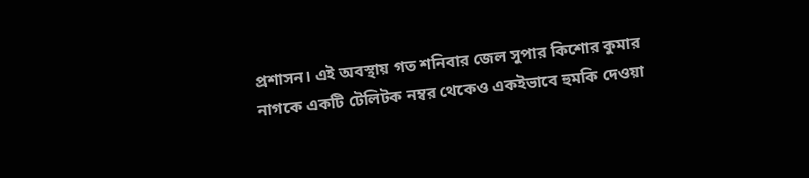প্রশাসন। এই অবস্থায় গত শনিবার জেল সুপার কিশোর কুমার নাগকে একটি টেলিটক নম্বর থেকেও একইভাবে হুমকি দেওয়া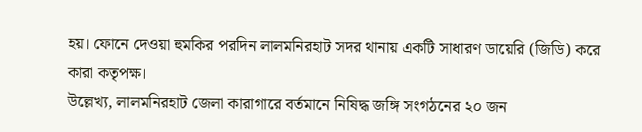হয়। ফোনে দেওয়া হুমকির পরদিন লালমনিরহাট সদর থানায় একটি সাধারণ ডায়েরি (জিডি) করে কারা কতৃপক্ষ।
উল্লেখ্য, লালমনিরহাট জেলা কারাগারে বর্তমানে নিষিদ্ধ জঙ্গি সংগঠনের ২০ জন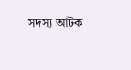সদস্য আটক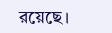রয়েছে।